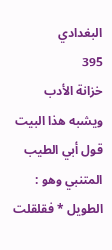البغدادي
395
خزانة الأدب
ويشبه هذا البيت قول أبي الطيب المتنبي وهو : الطويل * فقلقلت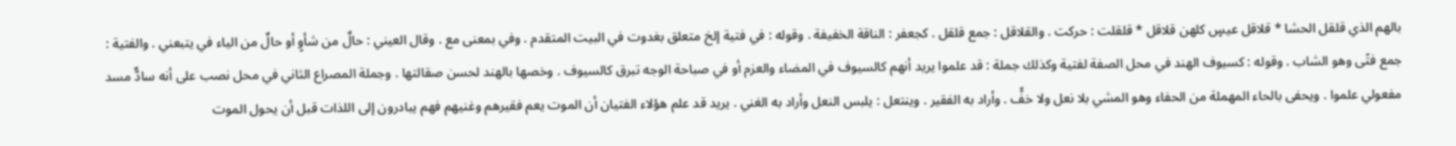بالهم الذي قلقل الحشا * قلاقل عيسٍ كلهن قلاقل * قلقلت : حركت . والقلاقل : جمع قلقل . كجعفر : الناقة الخفيفة . وقوله : في فتية إلخ متعلق بغدوت في البيت المتقدم . وفي بمعنى مع . وقال العيني : حالٌ من شأوٍ أو حالٌ من الياء في يتبعني . والفتية : جمع فتًى وهو الشاب . وقوله : كسيوف الهند في محل الصفة لفتية وكذلك جملة : قد علموا يريد أنهم كالسيوف في المضاء والعزم أو في صباحة الوجه تبرق كالسيوف . وخصها بالهند لحسن صقالتها . وجملة المصراع الثاني في محل نصب على أنه سادٌّ مسد مفعولي علموا . ويحفى بالحاء المهملة من الحفاء وهو المشي بلا نعل ولا خفٍّ . وأراد به الفقير . وينتعل : يلبس النعل وأراد به الغني . يريد قد علم هؤلاء الفتيان أن الموت يعم فقيرهم وغنيهم فهم يبادرون إلى اللذات قبل أن يحول الموت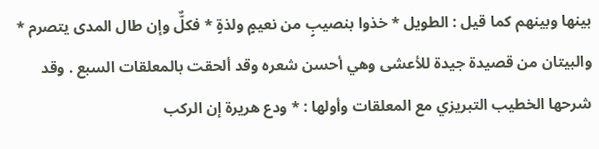بينها وبينهم كما قيل : الطويل * خذوا بنصيبٍ من نعيمٍ ولذةٍ * فكلٌّ وإن طال المدى يتصرم * والبيتان من قصيدة جيدة للأعشى وهي أحسن شعره وقد ألحقت بالمعلقات السبع . وقد شرحها الخطيب التبريزي مع المعلقات وأولها : * ودع هريرة إن الركب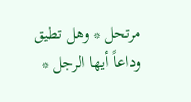مرتحل * وهل تطيق وداعاً أيها الرجل *